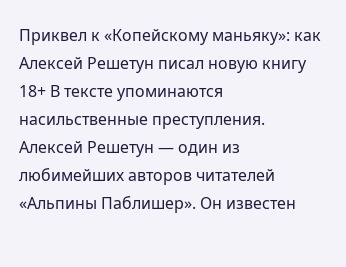Приквел к «Копейскому маньяку»: как Алексей Решетун писал новую книгу
18+ В тексте упоминаются насильственные преступления.
Алексей Решетун — один из любимейших авторов читателей «Альпины Паблишер». Он известен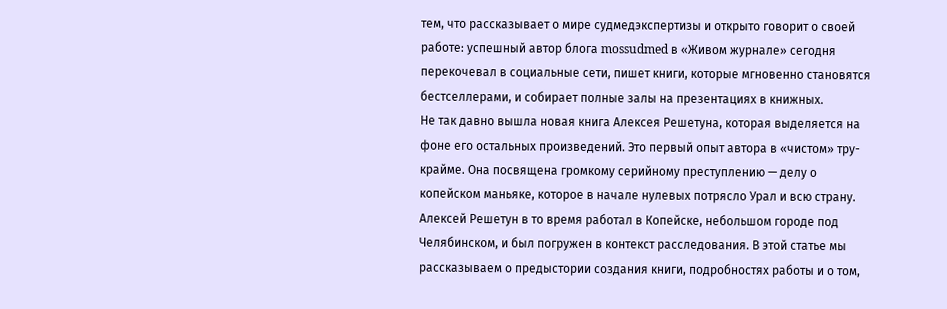тем, что рассказывает о мире судмедэкспертизы и открыто говорит о своей работе: успешный автор блога mossudmed в «Живом журнале» сегодня перекочевал в социальные сети, пишет книги, которые мгновенно становятся бестселлерами, и собирает полные залы на презентациях в книжных.
Не так давно вышла новая книга Алексея Решетуна, которая выделяется на фоне его остальных произведений. Это первый опыт автора в «чистом» тру-крайме. Она посвящена громкому серийному преступлению — делу о копейском маньяке, которое в начале нулевых потрясло Урал и всю страну. Алексей Решетун в то время работал в Копейске, небольшом городе под Челябинском, и был погружен в контекст расследования. В этой статье мы рассказываем о предыстории создания книги, подробностях работы и о том,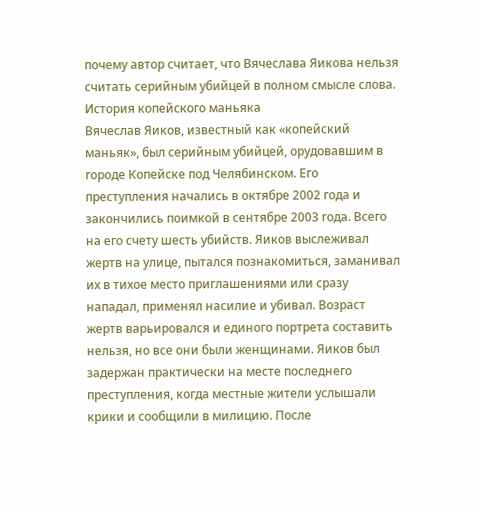почему автор считает, что Вячеслава Яикова нельзя считать серийным убийцей в полном смысле слова.
История копейского маньяка
Вячеслав Яиков, известный как «копейский маньяк», был серийным убийцей, орудовавшим в городе Копейске под Челябинском. Его преступления начались в октябре 2002 года и закончились поимкой в сентябре 2003 года. Всего на его счету шесть убийств. Яиков выслеживал жертв на улице, пытался познакомиться, заманивал их в тихое место приглашениями или сразу нападал, применял насилие и убивал. Возраст жертв варьировался и единого портрета составить нельзя, но все они были женщинами. Яиков был задержан практически на месте последнего преступления, когда местные жители услышали крики и сообщили в милицию. После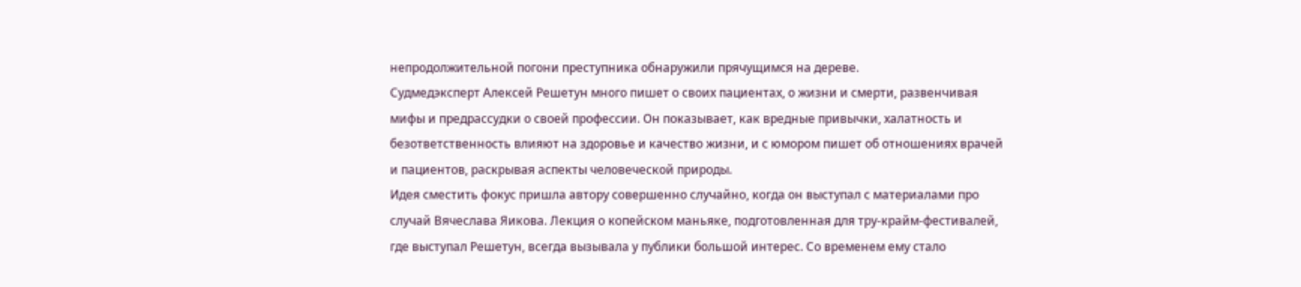непродолжительной погони преступника обнаружили прячущимся на дереве.
Cудмедэксперт Алексей Решетун много пишет о своих пациентах, о жизни и смерти, развенчивая мифы и предрассудки о своей профессии. Он показывает, как вредные привычки, халатность и безответственность влияют на здоровье и качество жизни, и с юмором пишет об отношениях врачей и пациентов, раскрывая аспекты человеческой природы.
Идея сместить фокус пришла автору совершенно случайно, когда он выступал с материалами про случай Вячеслава Яикова. Лекция о копейском маньяке, подготовленная для тру-крайм-фестивалей, где выступал Решетун, всегда вызывала у публики большой интерес. Со временем ему стало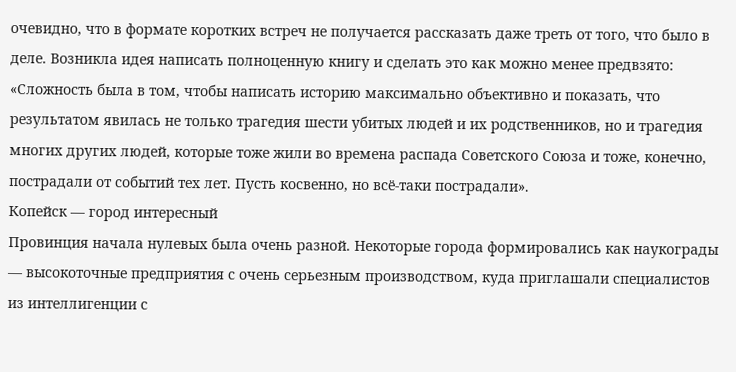очевидно, что в формате коротких встреч не получается рассказать даже треть от того, что было в деле. Возникла идея написать полноценную книгу и сделать это как можно менее предвзято:
«Сложность была в том, чтобы написать историю максимально объективно и показать, что результатом явилась не только трагедия шести убитых людей и их родственников, но и трагедия многих других людей, которые тоже жили во времена распада Советского Союза и тоже, конечно, пострадали от событий тех лет. Пусть косвенно, но всё-таки пострадали».
Копейск — город интересный
Провинция начала нулевых была очень разной. Некоторые города формировались как наукограды — высокоточные предприятия с очень серьезным производством, куда приглашали специалистов из интеллигенции с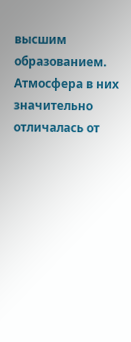высшим образованием. Атмосфера в них значительно отличалась от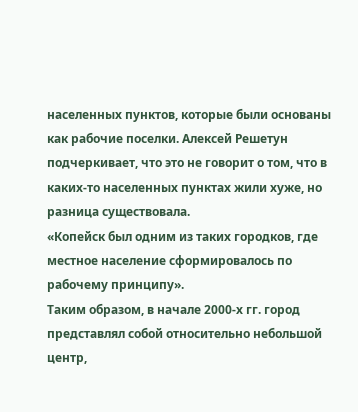населенных пунктов, которые были основаны как рабочие поселки. Алексей Решетун подчеркивает, что это не говорит о том, что в каких-то населенных пунктах жили хуже, но разница существовала.
«Копейск был одним из таких городков, где местное население сформировалось по рабочему принципу».
Таким образом, в начале 2000-х гг. город представлял собой относительно небольшой центр,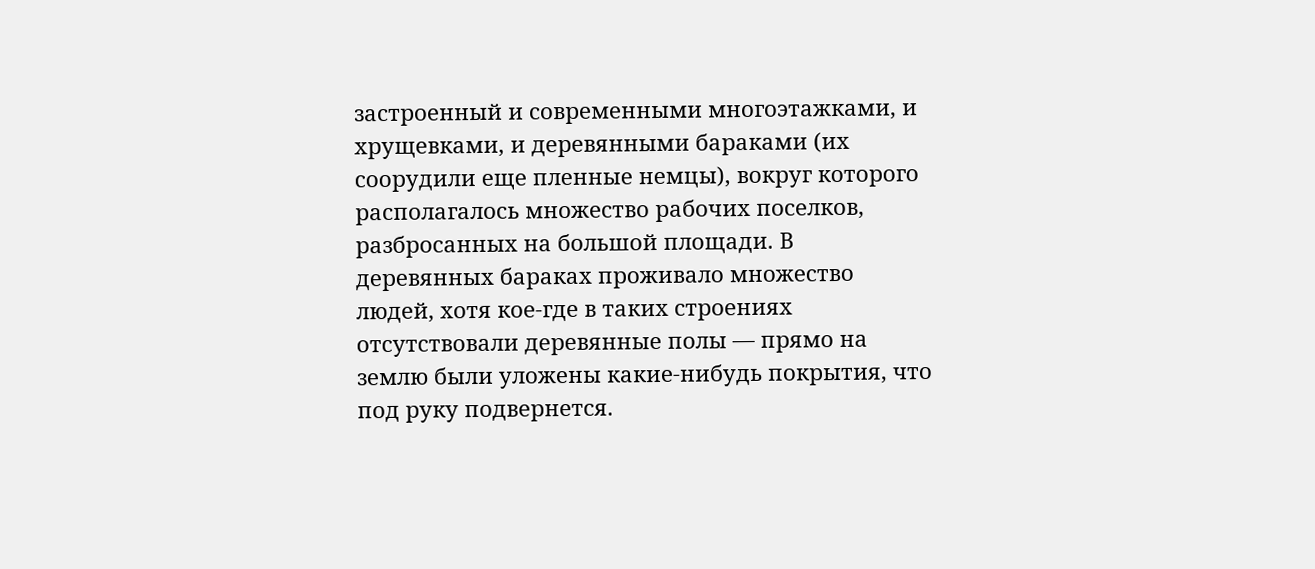застроенный и современными многоэтажками, и хрущевками, и деревянными бараками (их соорудили еще пленные немцы), вокруг которого располагалось множество рабочих поселков, разбросанных на большой площади. В деревянных бараках проживало множество людей, хотя кое-где в таких строениях отсутствовали деревянные полы — прямо на землю были уложены какие-нибудь покрытия, что под руку подвернется.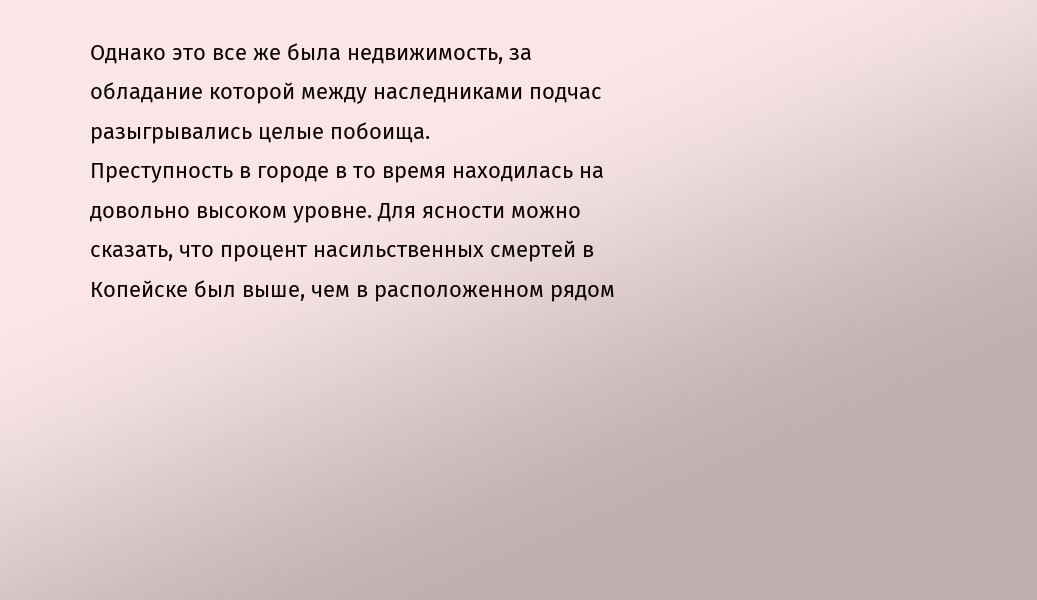Однако это все же была недвижимость, за обладание которой между наследниками подчас разыгрывались целые побоища.
Преступность в городе в то время находилась на довольно высоком уровне. Для ясности можно сказать, что процент насильственных смертей в Копейске был выше, чем в расположенном рядом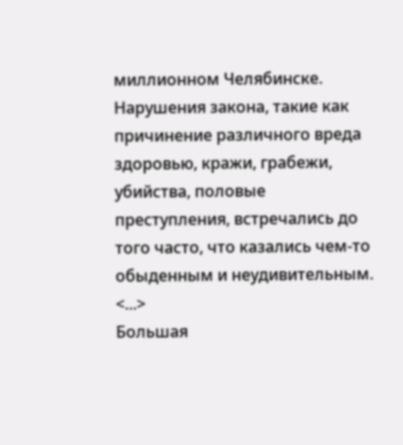миллионном Челябинске. Нарушения закона, такие как причинение различного вреда здоровью, кражи, грабежи, убийства, половые преступления, встречались до того часто, что казались чем-то обыденным и неудивительным. <...>
Большая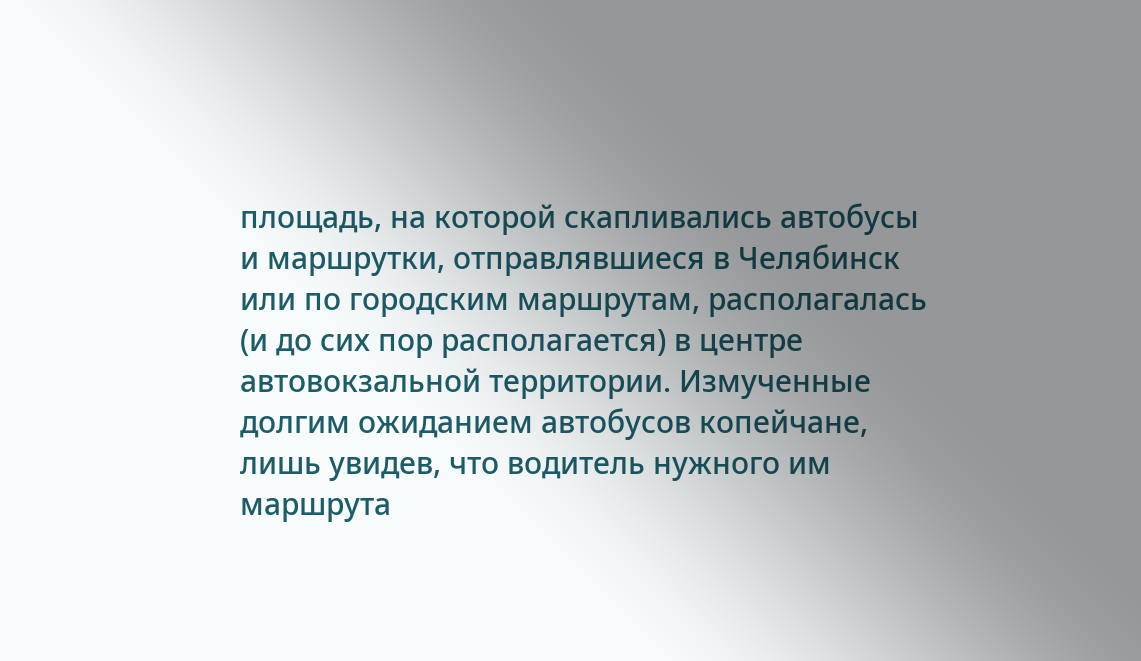площадь, на которой скапливались автобусы и маршрутки, отправлявшиеся в Челябинск или по городским маршрутам, располагалась (и до сих пор располагается) в центре автовокзальной территории. Измученные долгим ожиданием автобусов копейчане, лишь увидев, что водитель нужного им маршрута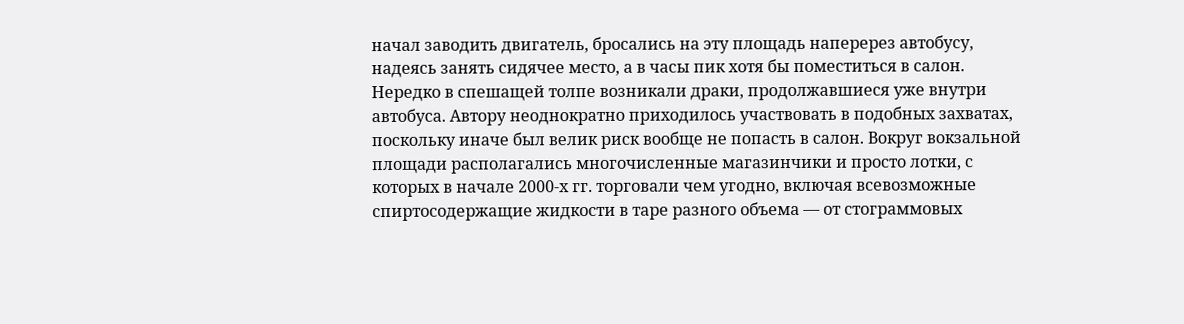начал заводить двигатель, бросались на эту площадь наперерез автобусу, надеясь занять сидячее место, а в часы пик хотя бы поместиться в салон. Нередко в спешащей толпе возникали драки, продолжавшиеся уже внутри автобуса. Автору неоднократно приходилось участвовать в подобных захватах, поскольку иначе был велик риск вообще не попасть в салон. Вокруг вокзальной площади располагались многочисленные магазинчики и просто лотки, с которых в начале 2000-х гг. торговали чем угодно, включая всевозможные спиртосодержащие жидкости в таре разного объема — от стограммовых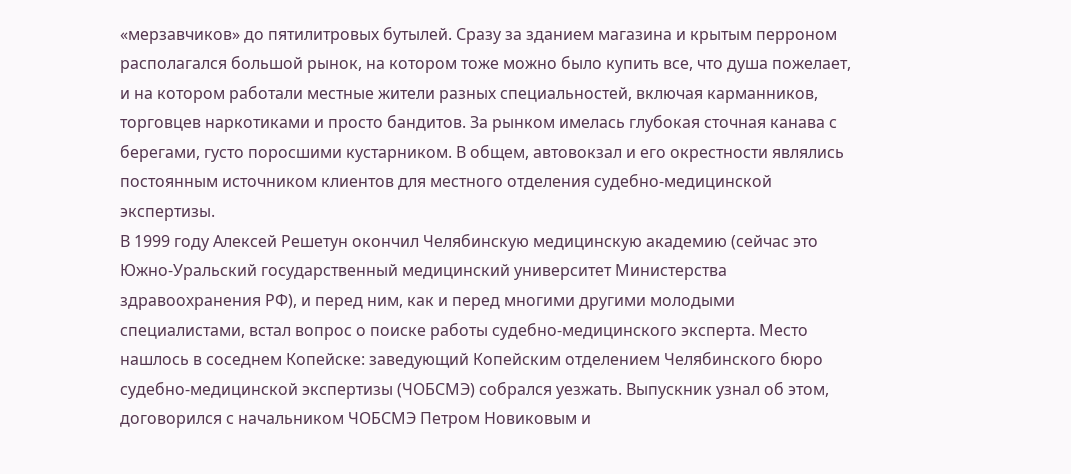«мерзавчиков» до пятилитровых бутылей. Сразу за зданием магазина и крытым перроном располагался большой рынок, на котором тоже можно было купить все, что душа пожелает, и на котором работали местные жители разных специальностей, включая карманников, торговцев наркотиками и просто бандитов. За рынком имелась глубокая сточная канава с берегами, густо поросшими кустарником. В общем, автовокзал и его окрестности являлись постоянным источником клиентов для местного отделения судебно-медицинской экспертизы.
В 1999 году Алексей Решетун окончил Челябинскую медицинскую академию (сейчас это Южно-Уральский государственный медицинский университет Министерства здравоохранения РФ), и перед ним, как и перед многими другими молодыми специалистами, встал вопрос о поиске работы судебно-медицинского эксперта. Место нашлось в соседнем Копейске: заведующий Копейским отделением Челябинского бюро судебно-медицинской экспертизы (ЧОБСМЭ) собрался уезжать. Выпускник узнал об этом, договорился с начальником ЧОБСМЭ Петром Новиковым и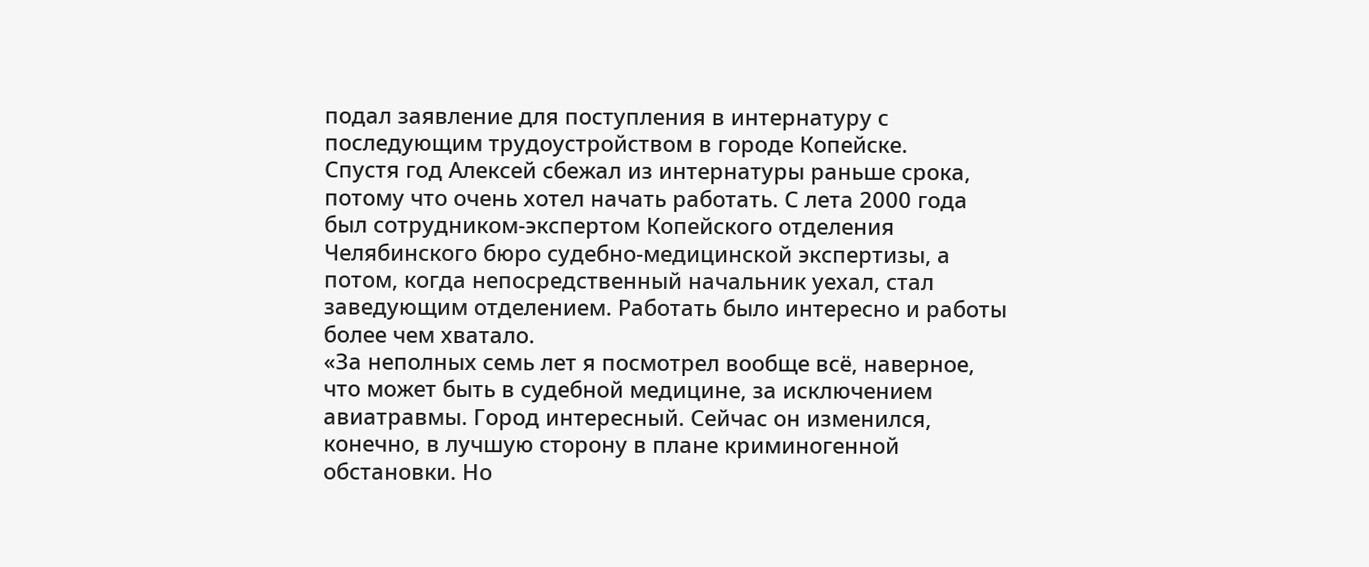подал заявление для поступления в интернатуру с последующим трудоустройством в городе Копейске.
Спустя год Алексей сбежал из интернатуры раньше срока, потому что очень хотел начать работать. С лета 2000 года был сотрудником-экспертом Копейского отделения Челябинского бюро судебно-медицинской экспертизы, а потом, когда непосредственный начальник уехал, стал заведующим отделением. Работать было интересно и работы более чем хватало.
«За неполных семь лет я посмотрел вообще всё, наверное, что может быть в судебной медицине, за исключением авиатравмы. Город интересный. Сейчас он изменился, конечно, в лучшую сторону в плане криминогенной обстановки. Но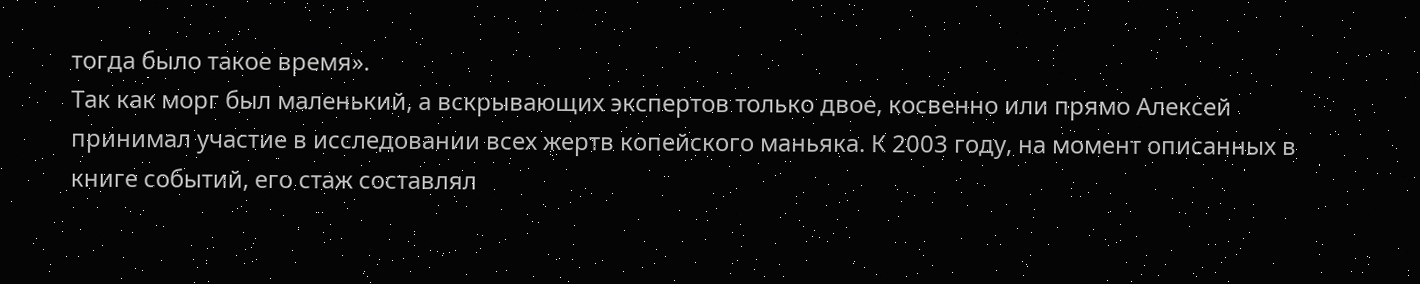тогда было такое время».
Так как морг был маленький, а вскрывающих экспертов только двое, косвенно или прямо Алексей принимал участие в исследовании всех жертв копейского маньяка. К 2003 году, на момент описанных в книге событий, его стаж составлял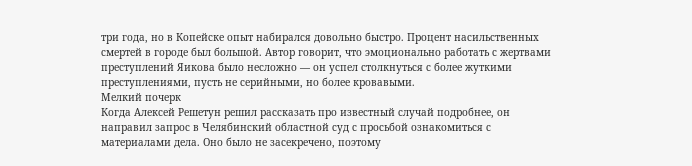три года, но в Копейске опыт набирался довольно быстро. Процент насильственных смертей в городе был большой. Автор говорит, что эмоционально работать с жертвами преступлений Яикова было несложно — он успел столкнуться с более жуткими преступлениями, пусть не серийными, но более кровавыми.
Мелкий почерк
Когда Алексей Решетун решил рассказать про известный случай подробнее, он направил запрос в Челябинский областной суд с просьбой ознакомиться с материалами дела. Оно было не засекречено, поэтому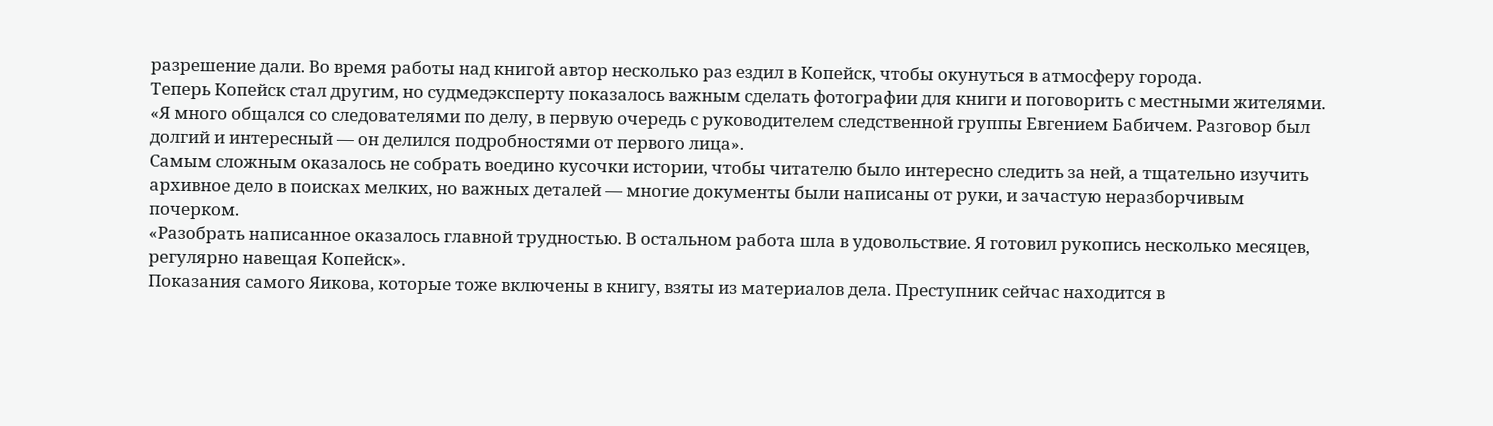разрешение дали. Во время работы над книгой автор несколько раз ездил в Копейск, чтобы окунуться в атмосферу города.
Теперь Копейск стал другим, но судмедэксперту показалось важным сделать фотографии для книги и поговорить с местными жителями.
«Я много общался со следователями по делу, в первую очередь с руководителем следственной группы Евгением Бабичем. Разговор был долгий и интересный — он делился подробностями от первого лица».
Самым сложным оказалось не собрать воедино кусочки истории, чтобы читателю было интересно следить за ней, а тщательно изучить архивное дело в поисках мелких, но важных деталей — многие документы были написаны от руки, и зачастую неразборчивым почерком.
«Разобрать написанное оказалось главной трудностью. В остальном работа шла в удовольствие. Я готовил рукопись несколько месяцев, регулярно навещая Копейск».
Показания самого Яикова, которые тоже включены в книгу, взяты из материалов дела. Преступник сейчас находится в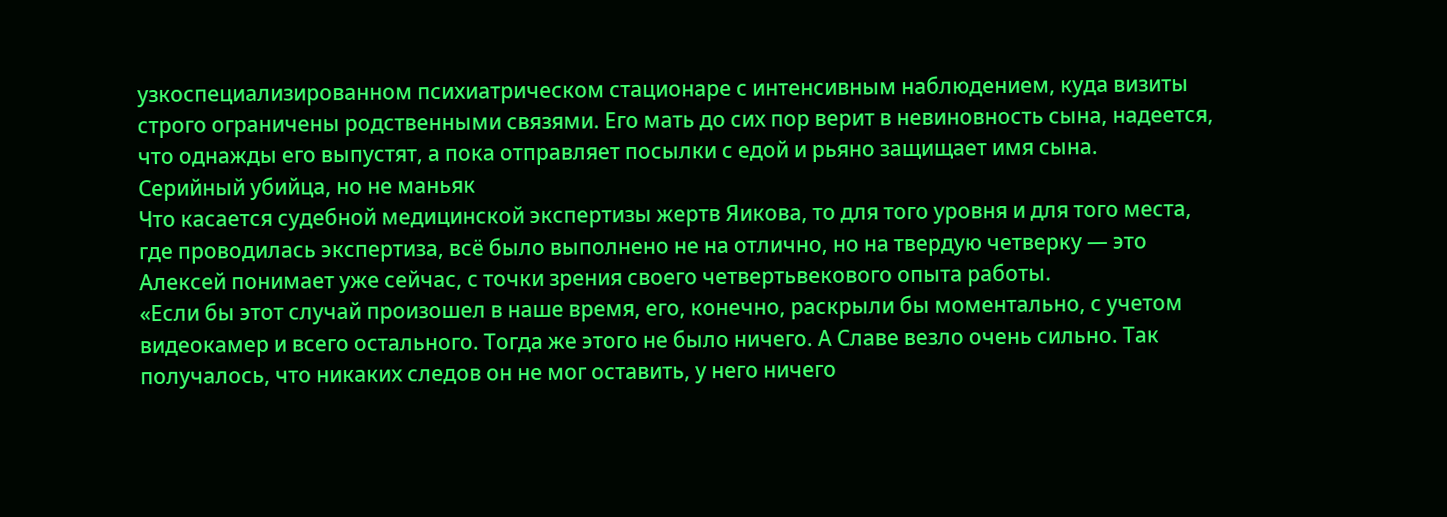узкоспециализированном психиатрическом стационаре с интенсивным наблюдением, куда визиты строго ограничены родственными связями. Его мать до сих пор верит в невиновность сына, надеется, что однажды его выпустят, а пока отправляет посылки с едой и рьяно защищает имя сына.
Серийный убийца, но не маньяк
Что касается судебной медицинской экспертизы жертв Яикова, то для того уровня и для того места, где проводилась экспертиза, всё было выполнено не на отлично, но на твердую четверку — это Алексей понимает уже сейчас, с точки зрения своего четвертьвекового опыта работы.
«Если бы этот случай произошел в наше время, его, конечно, раскрыли бы моментально, с учетом видеокамер и всего остального. Тогда же этого не было ничего. А Славе везло очень сильно. Так получалось, что никаких следов он не мог оставить, у него ничего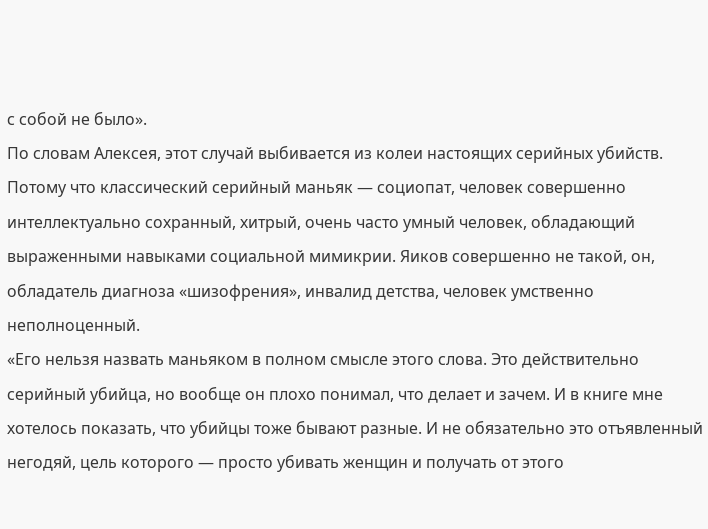с собой не было».
По словам Алексея, этот случай выбивается из колеи настоящих серийных убийств. Потому что классический серийный маньяк — социопат, человек совершенно интеллектуально сохранный, хитрый, очень часто умный человек, обладающий выраженными навыками социальной мимикрии. Яиков совершенно не такой, он, обладатель диагноза «шизофрения», инвалид детства, человек умственно неполноценный.
«Его нельзя назвать маньяком в полном смысле этого слова. Это действительно серийный убийца, но вообще он плохо понимал, что делает и зачем. И в книге мне хотелось показать, что убийцы тоже бывают разные. И не обязательно это отъявленный негодяй, цель которого — просто убивать женщин и получать от этого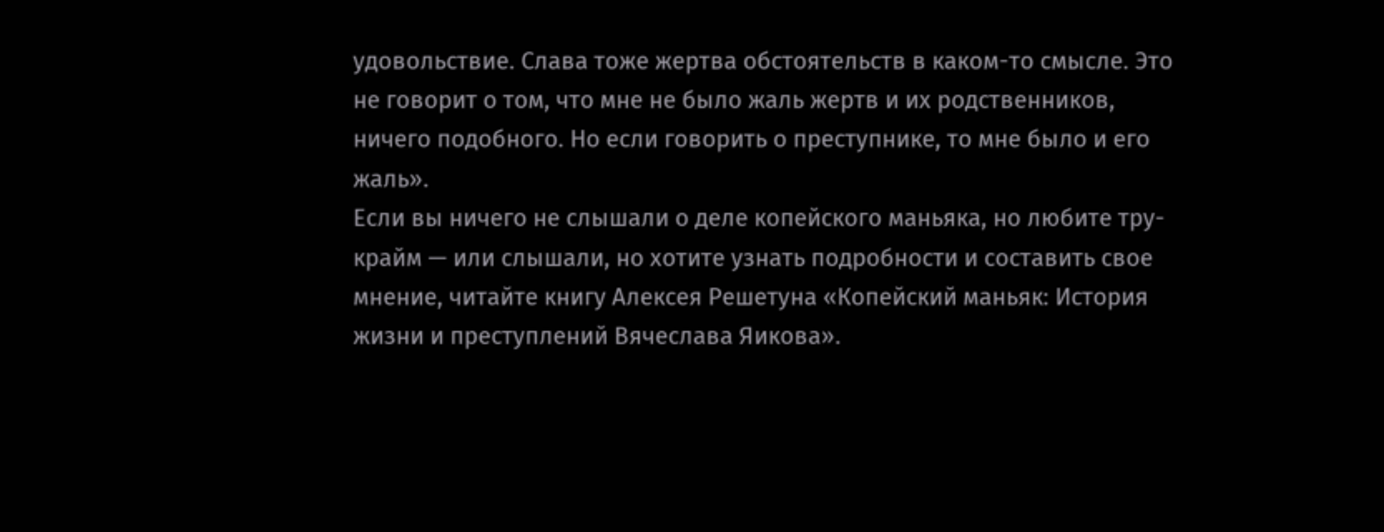удовольствие. Слава тоже жертва обстоятельств в каком-то смысле. Это не говорит о том, что мне не было жаль жертв и их родственников, ничего подобного. Но если говорить о преступнике, то мне было и его жаль».
Если вы ничего не слышали о деле копейского маньяка, но любите тру-крайм — или слышали, но хотите узнать подробности и составить свое мнение, читайте книгу Алексея Решетуна «Копейский маньяк: История жизни и преступлений Вячеслава Яикова».